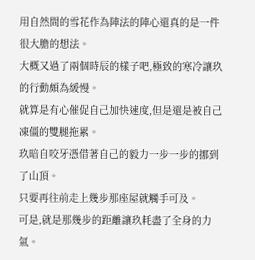用自然間的雪花作為陣法的陣心還真的是一件很大膽的想法。
大概又過了兩個時辰的樣子吧,極致的寒冷讓玖的行動頗為緩慢。
就算是有心催促自己加快速度,但是還是被自己凍僵的雙腿拖累。
玖暗自咬牙憑借著自己的毅力一步一步的挪到了山頂。
只要再往前走上幾步那座屋就觸手可及。
可是,就是那幾步的距離讓玖耗盡了全身的力氣。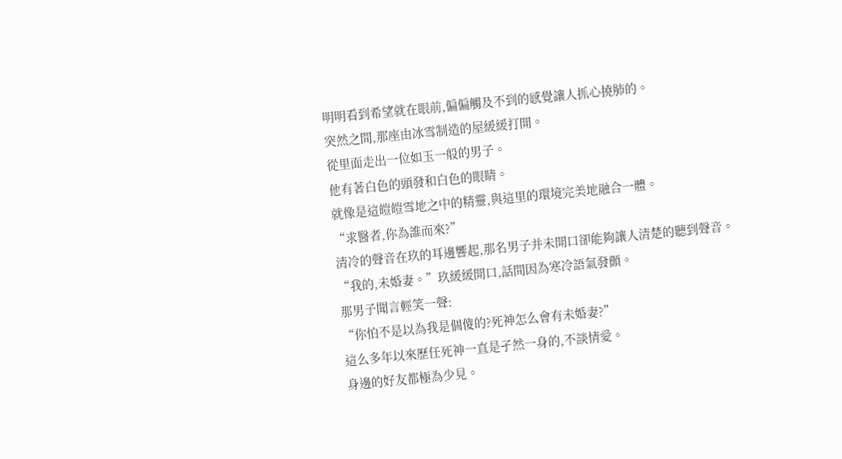明明看到希望就在眼前,偏偏觸及不到的感覺讓人抓心撓肺的。
突然之間,那座由冰雪制造的屋緩緩打開。
從里面走出一位如玉一般的男子。
他有著白色的頭發和白色的眼睛。
就像是這皚皚雪地之中的精靈,與這里的環境完美地融合一體。
“求醫者,你為誰而來?”
清冷的聲音在玖的耳邊響起,那名男子并未開口卻能夠讓人清楚的聽到聲音。
“我的,未婚妻。”玖緩緩開口,話間因為寒冷語氣發顫。
那男子聞言輕笑一聲:
“你怕不是以為我是個傻的?死神怎么會有未婚妻?”
這么多年以來歷任死神一直是孑然一身的,不談情愛。
身邊的好友都極為少見。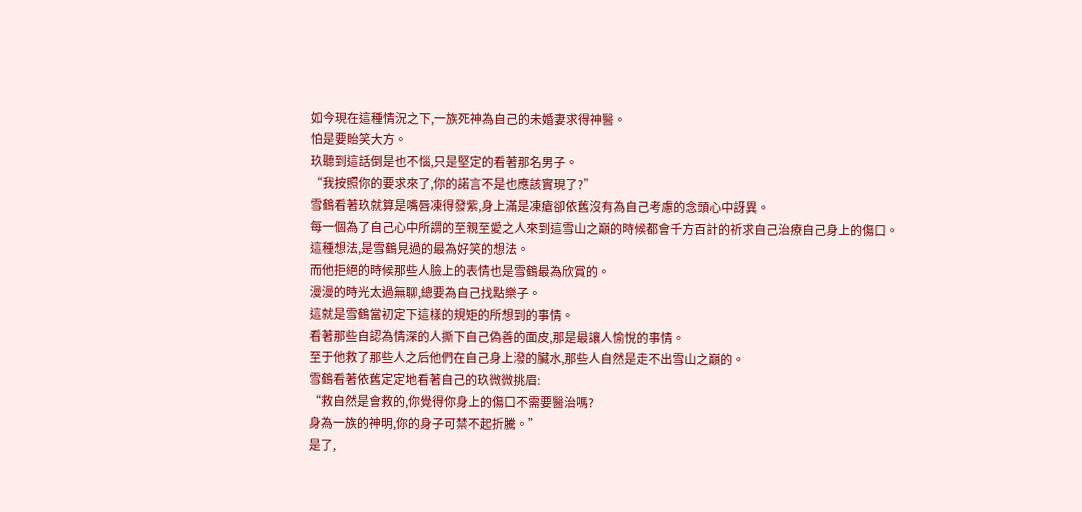如今現在這種情況之下,一族死神為自己的未婚妻求得神醫。
怕是要貽笑大方。
玖聽到這話倒是也不惱,只是堅定的看著那名男子。
“我按照你的要求來了,你的諾言不是也應該實現了?”
雪鶴看著玖就算是嘴唇凍得發紫,身上滿是凍瘡卻依舊沒有為自己考慮的念頭心中訝異。
每一個為了自己心中所謂的至親至愛之人來到這雪山之巔的時候都會千方百計的祈求自己治療自己身上的傷口。
這種想法,是雪鶴見過的最為好笑的想法。
而他拒絕的時候那些人臉上的表情也是雪鶴最為欣賞的。
漫漫的時光太過無聊,總要為自己找點樂子。
這就是雪鶴當初定下這樣的規矩的所想到的事情。
看著那些自認為情深的人撕下自己偽善的面皮,那是最讓人愉悅的事情。
至于他救了那些人之后他們在自己身上潑的臟水,那些人自然是走不出雪山之巔的。
雪鶴看著依舊定定地看著自己的玖微微挑眉:
“救自然是會救的,你覺得你身上的傷口不需要醫治嗎?
身為一族的神明,你的身子可禁不起折騰。”
是了,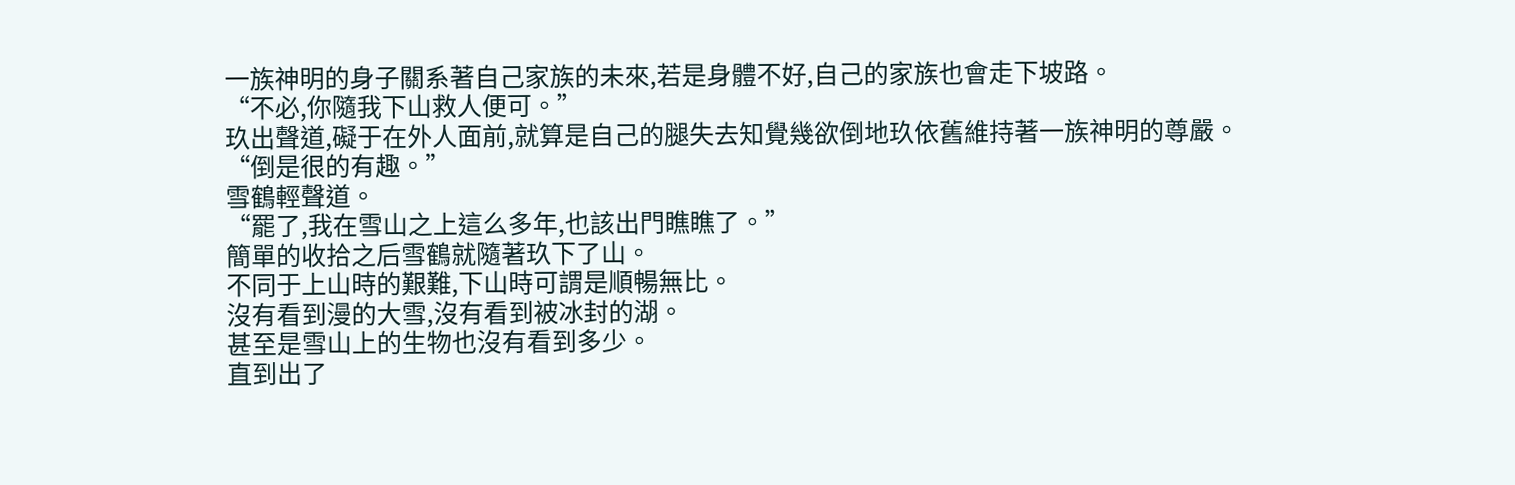一族神明的身子關系著自己家族的未來,若是身體不好,自己的家族也會走下坡路。
“不必,你隨我下山救人便可。”
玖出聲道,礙于在外人面前,就算是自己的腿失去知覺幾欲倒地玖依舊維持著一族神明的尊嚴。
“倒是很的有趣。”
雪鶴輕聲道。
“罷了,我在雪山之上這么多年,也該出門瞧瞧了。”
簡單的收拾之后雪鶴就隨著玖下了山。
不同于上山時的艱難,下山時可謂是順暢無比。
沒有看到漫的大雪,沒有看到被冰封的湖。
甚至是雪山上的生物也沒有看到多少。
直到出了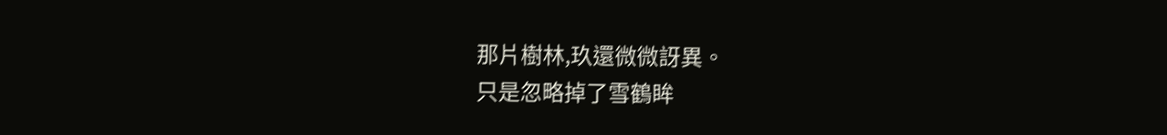那片樹林,玖還微微訝異。
只是忽略掉了雪鶴眸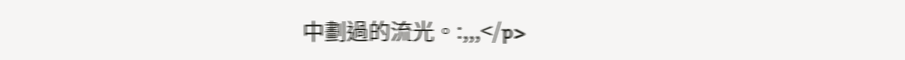中劃過的流光。:,,,</p>